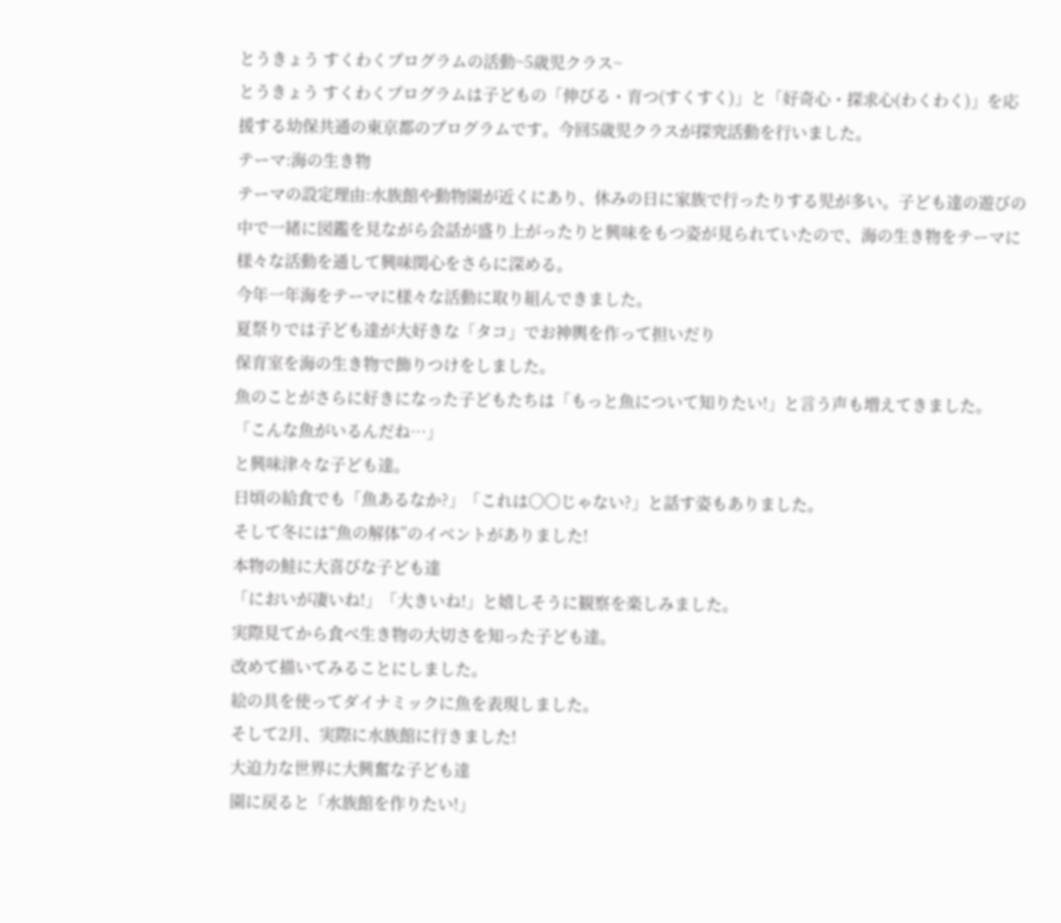とうきょう すくわくプログラムの活動~5歳児クラス~
とうきょう すくわくプログラムは子どもの「伸びる・育つ(すくすく)」と「好奇心・探求心(わくわく)」を応援する幼保共通の東京都のプログラムです。今回5歳児クラスが探究活動を行いました。
テーマ:海の生き物
テーマの設定理由:水族館や動物園が近くにあり、休みの日に家族で行ったりする児が多い。子ども達の遊びの中で一緒に図鑑を見ながら会話が盛り上がったりと興味をもつ姿が見られていたので、海の生き物をテーマに様々な活動を通して興味関心をさらに深める。
今年一年海をテーマに様々な活動に取り組んできました。
夏祭りでは子ども達が大好きな「タコ」でお神輿を作って担いだり
保育室を海の生き物で飾りつけをしました。
魚のことがさらに好きになった子どもたちは「もっと魚について知りたい!」と言う声も増えてきました。
「こんな魚がいるんだね…」
と興味津々な子ども達。
日頃の給食でも「魚あるなか?」「これは〇〇じゃない?」と話す姿もありました。
そして冬には“魚の解体”のイベントがありました!
本物の鮭に大喜びな子ども達
「においが凄いね!」「大きいね!」と嬉しそうに観察を楽しみました。
実際見てから食べ生き物の大切さを知った子ども達。
改めて描いてみることにしました。
絵の具を使ってダイナミックに魚を表現しました。
そして2月、実際に水族館に行きました!
大迫力な世界に大興奮な子ども達
園に戻ると「水族館を作りたい!」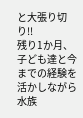と大張り切り!!
残り1か月、子ども達と今までの経験を活かしながら水族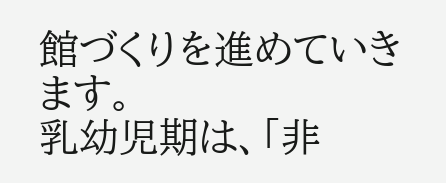館づくりを進めていきます。
乳幼児期は、「非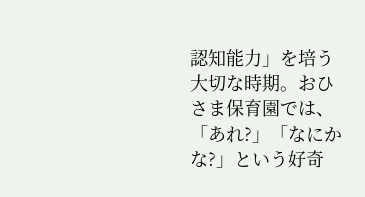認知能力」を培う大切な時期。おひさま保育園では、「あれ?」「なにかな?」という好奇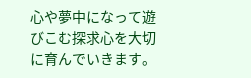心や夢中になって遊びこむ探求心を大切に育んでいきます。